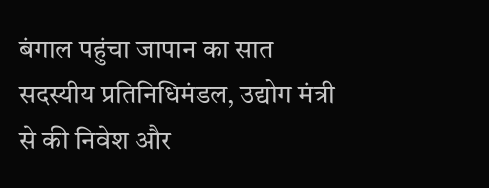बंगाल पहुंचा जापान का सात सदस्यीय प्रतिनिधिमंडल, उद्योग मंत्री से की निवेश और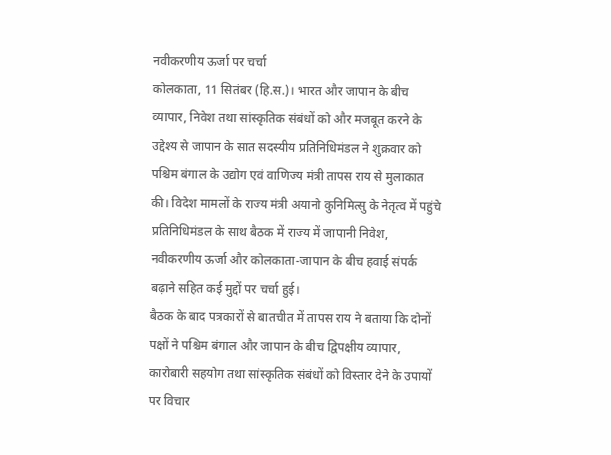नवीकरणीय ऊर्जा पर चर्चा
कोलकाता, 11 सितंबर (हि.स.)। भारत और जापान के बीच व्यापार, निवेश तथा सांस्कृतिक संबंधों को और मजबूत करने के उद्देश्य से जापान के सात सदस्यीय प्रतिनिधिमंडल ने शुक्रवार को पश्चिम बंगाल के उद्योग एवं वाणिज्य मंत्री तापस राय से मुलाकात की। विदेश मामलों के राज्य मंत्री अयानो कुनिमित्सु के नेतृत्व में पहुंचे प्रतिनिधिमंडल के साथ बैठक में राज्य में जापानी निवेश, नवीकरणीय ऊर्जा और कोलकाता-जापान के बीच हवाई संपर्क बढ़ाने सहित कई मुद्दों पर चर्चा हुई।
बैठक के बाद पत्रकारों से बातचीत में तापस राय ने बताया कि दोनों पक्षों ने पश्चिम बंगाल और जापान के बीच द्विपक्षीय व्यापार, कारोबारी सहयोग तथा सांस्कृतिक संबंधों को विस्तार देने के उपायों पर विचार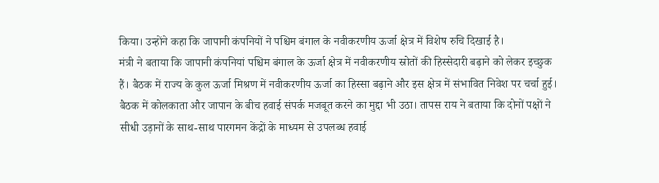किया। उन्होंने कहा कि जापानी कंपनियों ने पश्चिम बंगाल के नवीकरणीय ऊर्जा क्षेत्र में विशेष रुचि दिखाई है।
मंत्री ने बताया कि जापानी कंपनियां पश्चिम बंगाल के ऊर्जा क्षेत्र में नवीकरणीय स्रोतों की हिस्सेदारी बढ़ाने को लेकर इच्छुक हैं। बैठक में राज्य के कुल ऊर्जा मिश्रण में नवीकरणीय ऊर्जा का हिस्सा बढ़ाने और इस क्षेत्र में संभावित निवेश पर चर्चा हुई।
बैठक में कोलकाता और जापान के बीच हवाई संपर्क मजबूत करने का मुद्दा भी उठा। तापस राय ने बताया कि दोनों पक्षों ने सीधी उड़ानों के साथ-साथ पारगमन केंद्रों के माध्यम से उपलब्ध हवाई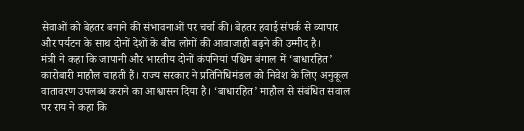सेवाओं को बेहतर बनाने की संभावनाओं पर चर्चा की। बेहतर हवाई संपर्क से व्यापार और पर्यटन के साथ दोनों देशों के बीच लोगों की आवाजाही बढ़ने की उम्मीद है।
मंत्री ने कहा कि जापानी और भारतीय दोनों कंपनियां पश्चिम बंगाल में ‘बाधारहित’ कारोबारी माहौल चाहती हैं। राज्य सरकार ने प्रतिनिधिमंडल को निवेश के लिए अनुकूल वातावरण उपलब्ध कराने का आश्वासन दिया है। ‘बाधारहित’ माहौल से संबंधित सवाल पर राय ने कहा कि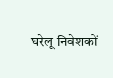घरेलू निवेशकों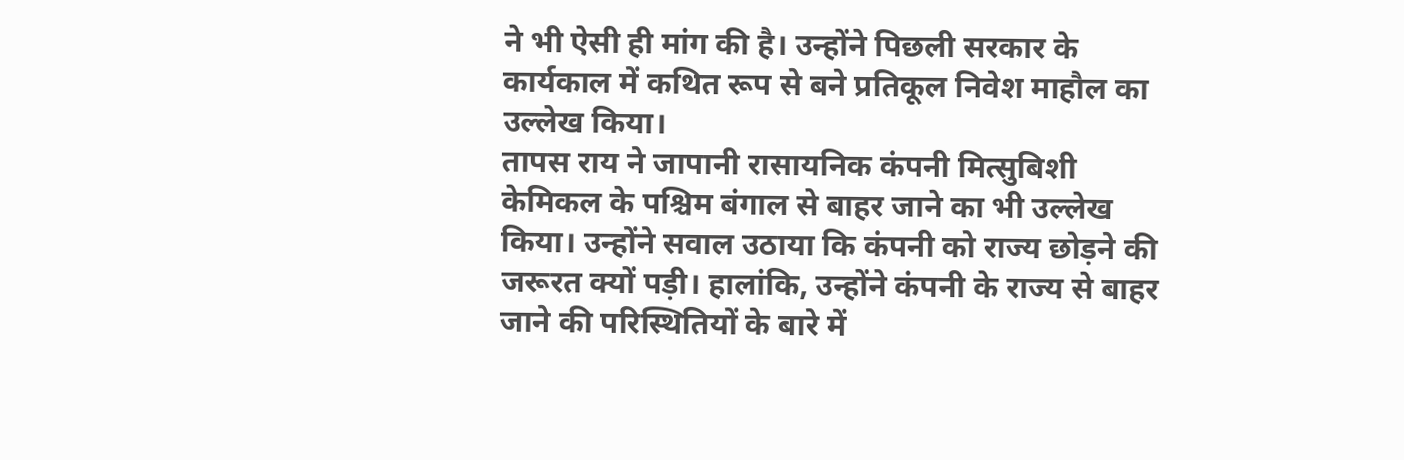ने भी ऐसी ही मांग की है। उन्होंने पिछली सरकार के कार्यकाल में कथित रूप से बने प्रतिकूल निवेश माहौल का उल्लेख किया।
तापस राय ने जापानी रासायनिक कंपनी मित्सुबिशी केमिकल के पश्चिम बंगाल से बाहर जाने का भी उल्लेख किया। उन्होंने सवाल उठाया कि कंपनी को राज्य छोड़ने की जरूरत क्यों पड़ी। हालांकि, उन्होंने कंपनी के राज्य से बाहर जाने की परिस्थितियों के बारे में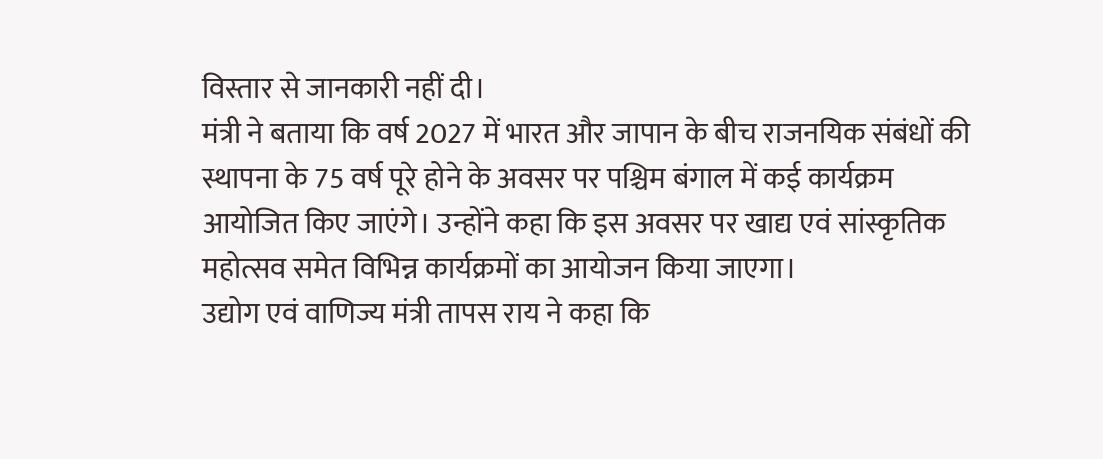विस्तार से जानकारी नहीं दी।
मंत्री ने बताया कि वर्ष 2027 में भारत और जापान के बीच राजनयिक संबंधों की स्थापना के 75 वर्ष पूरे होने के अवसर पर पश्चिम बंगाल में कई कार्यक्रम आयोजित किए जाएंगे। उन्होंने कहा कि इस अवसर पर खाद्य एवं सांस्कृतिक महोत्सव समेत विभिन्न कार्यक्रमों का आयोजन किया जाएगा।
उद्योग एवं वाणिज्य मंत्री तापस राय ने कहा कि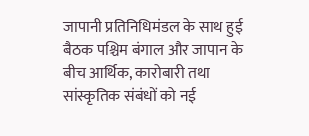जापानी प्रतिनिधिमंडल के साथ हुई बैठक पश्चिम बंगाल और जापान के बीच आर्थिक, कारोबारी तथा सांस्कृतिक संबंधों को नई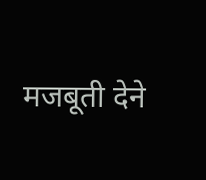मजबूती देने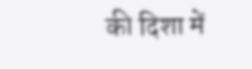की दिशा में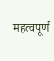महत्वपूर्ण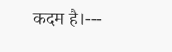कदम है।---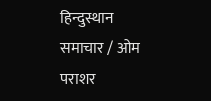हिन्दुस्थान समाचार / ओम पराशर